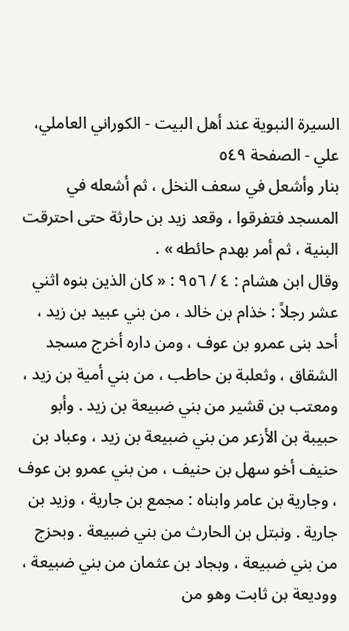السيرة النبوية عند أهل البيت - الكوراني العاملي، علي - الصفحة ٥٤٩
بنار وأشعل في سعف النخل ، ثم أشعله في المسجد فتفرقوا ، وقعد زيد بن حارثة حتى احترقت البنية ، ثم أمر بهدم حائطه » .
وقال ابن هشام : ٤ / ٩٥٦ : « كان الذين بنوه اثني عشر رجلاً : خذام بن خالد ، من بني عبيد بن زيد ، أحد بنى عمرو بن عوف ، ومن داره أخرج مسجد الشقاق ، وثعلبة بن حاطب ، من بني أمية بن زيد ، ومعتب بن قشير من بني ضبيعة بن زيد . وأبو حبيبة بن الأزعر من بني ضبيعة بن زيد ، وعباد بن حنيف أخو سهل بن حنيف ، من بني عمرو بن عوف ، وجارية بن عامر وابناه : مجمع بن جارية ، وزيد بن جارية . ونبتل بن الحارث من بني ضبيعة . وبحزج من بني ضبيعة ، وبجاد بن عثمان من بني ضبيعة ، ووديعة بن ثابت وهو من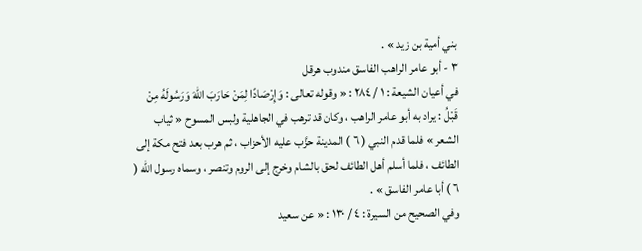بني أمية بن زيد » .
٣ - أبو عامر الراهب الفاسق مندوب هرقل
في أعيان الشيعة : ١ / ٢٨٤ : « وقوله تعالى : وَإِرْصَادًا لِمَنْ حَارَبَ اللهَ وَرَسُولَهُ مِنْ قَبْلُ : يراد به أبو عامر الراهب ، وكان قد ترهب في الجاهلية ولبس المسوح « ثياب الشعر » فلما قدم النبي ( ٦ ) المدينة حزَّب عليه الأحزاب ، ثم هرب بعد فتح مكة إلى الطائف ، فلما أسلم أهل الطائف لحق بالشام وخرج إلى الروم وتنصر ، وسماه رسول الله ( ٦ ) أبا عامر الفاسق » .
وفي الصحيح من السيرة : ٤ / ١٣٠ : « عن سعيد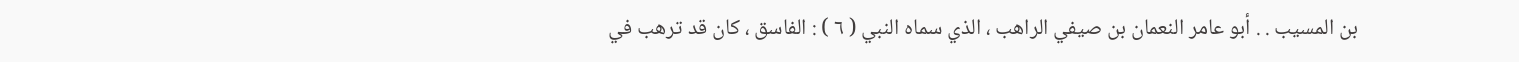بن المسيب . . أبو عامر النعمان بن صيفي الراهب ، الذي سماه النبي ( ٦ ) : الفاسق ، كان قد ترهب في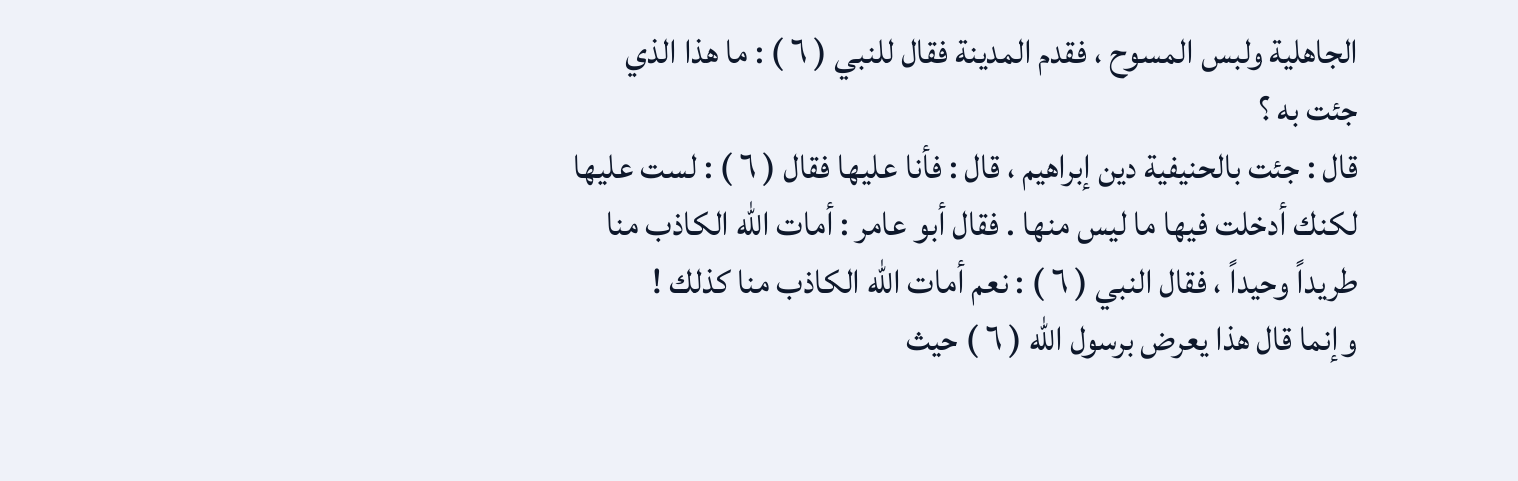الجاهلية ولبس المسوح ، فقدم المدينة فقال للنبي ( ٦ ) : ما هذا الذي جئت به ؟
قال : جئت بالحنيفية دين إبراهيم ، قال : فأنا عليها فقال ( ٦ ) : لست عليها لكنك أدخلت فيها ما ليس منها . فقال أبو عامر : أمات الله الكاذب منا طريداً وحيداً ، فقال النبي ( ٦ ) : نعم أمات الله الكاذب منا كذلك !
وإنما قال هذا يعرض برسول الله ( ٦ ) حيث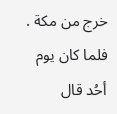خرج من مكة .
فلما كان يوم أحُد قال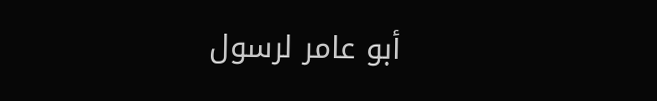أبو عامر لرسول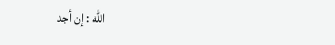الله : إن أجد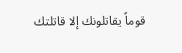قوماً يقاتلونك إلا قاتلتك